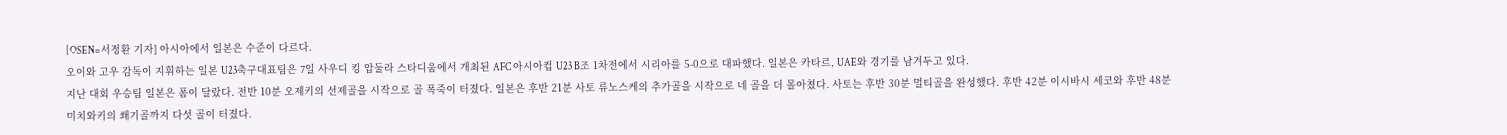[OSEN=서정환 기자] 아시아에서 일본은 수준이 다르다.
오이와 고우 감독이 지휘하는 일본 U23축구대표팀은 7일 사우디 킹 압둘라 스타디움에서 개최된 AFC 아시아컵 U23 B조 1차전에서 시리아를 5-0으로 대파했다. 일본은 카타르, UAE와 경기를 남겨두고 있다.
지난 대회 우승팀 일본은 폼이 달랐다. 전반 10분 오제키의 선제골을 시작으로 골 폭죽이 터졌다. 일본은 후반 21분 사토 류노스케의 추가골을 시작으로 네 골을 더 몰아쳤다. 사토는 후반 30분 멀티골을 완성했다. 후반 42분 이시바시 세코와 후반 48분 미치와키의 쐐기골까지 다섯 골이 터졌다.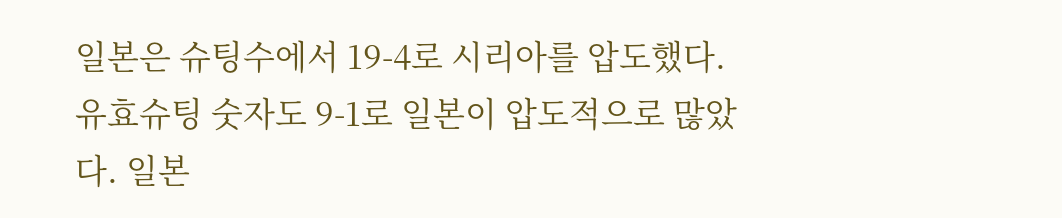일본은 슈팅수에서 19-4로 시리아를 압도했다. 유효슈팅 숫자도 9-1로 일본이 압도적으로 많았다. 일본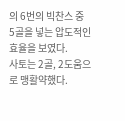의 6번의 빅찬스 중 5골을 넣는 압도적인 효율을 보였다.
사토는 2골, 2도움으로 맹활약했다.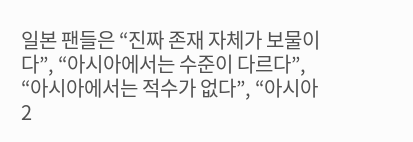일본 팬들은 “진짜 존재 자체가 보물이다”, “아시아에서는 수준이 다르다”, “아시아에서는 적수가 없다”, “아시아 2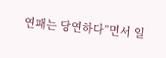연패는 당연하다”면서 일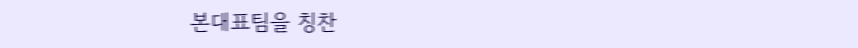본대표팀을 칭찬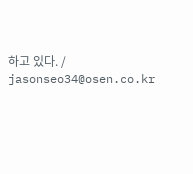하고 있다. / jasonseo34@osen.co.kr